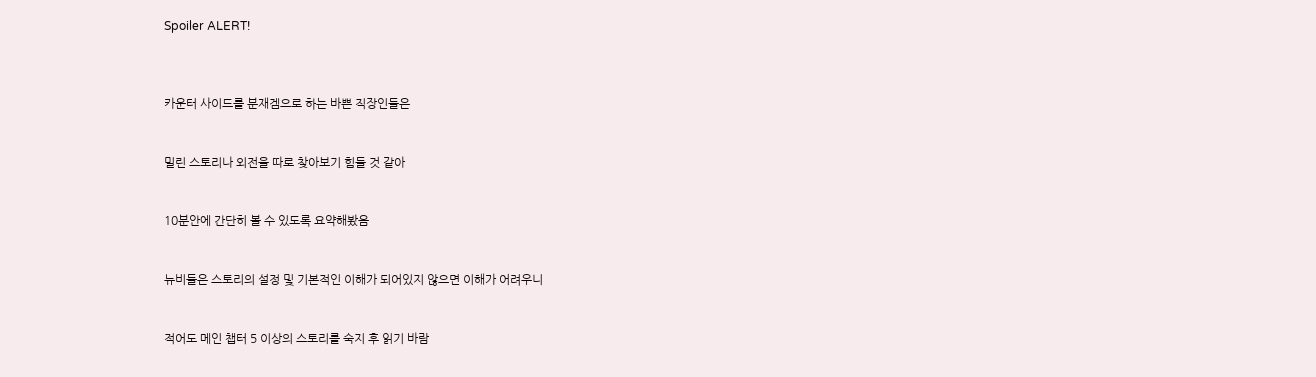Spoiler ALERT!



카운터 사이드를 분재겜으로 하는 바쁜 직장인들은


밀린 스토리나 외전을 따로 찾아보기 힘들 것 같아


10분안에 간단히 볼 수 있도록 요약해봤음


뉴비들은 스토리의 설정 및 기본적인 이해가 되어있지 않으면 이해가 어려우니


적어도 메인 챕터 5 이상의 스토리를 숙지 후 읽기 바람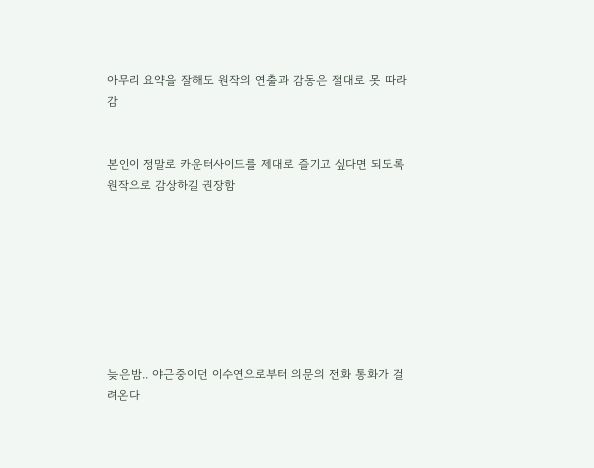아무리 요약을 잘해도 원작의 연출과 감동은 절대로 못 따라감


본인이 정말로 카운터사이드를 제대로 즐기고 싶다면 되도록 원작으로 감상하길 권장함








늦은밤.. 야근중이던 이수연으로부터 의문의 전화 통화가 걸려온다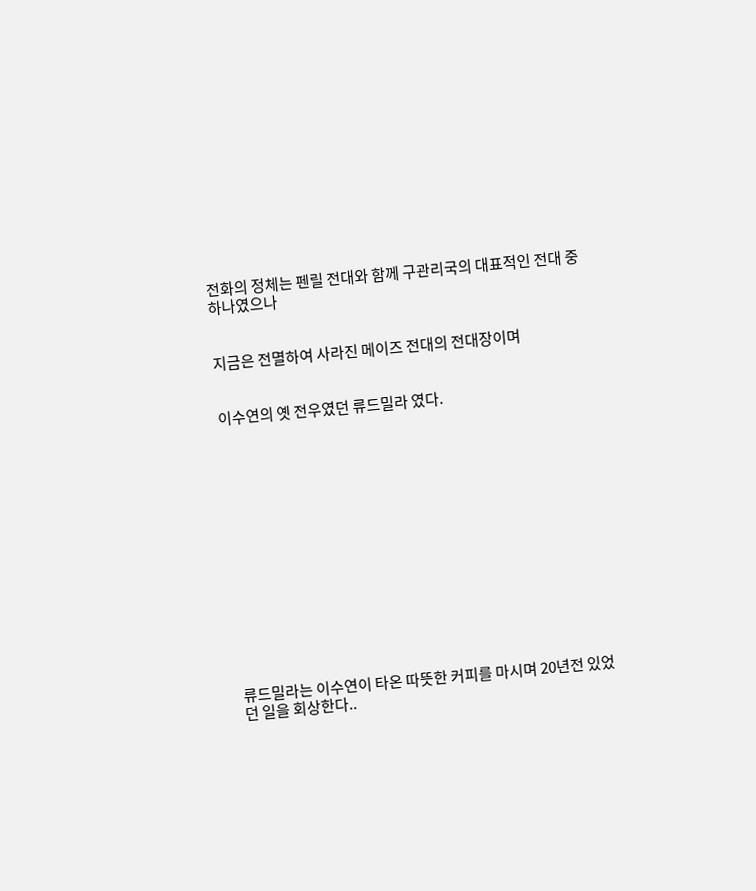전화의 정체는 펜릴 전대와 함께 구관리국의 대표적인 전대 중 하나였으나


지금은 전멸하여 사라진 메이즈 전대의 전대장이며


이수연의 옛 전우였던 류드밀라 였다.














류드밀라는 이수연이 타온 따뜻한 커피를 마시며 20년전 있었던 일을 회상한다..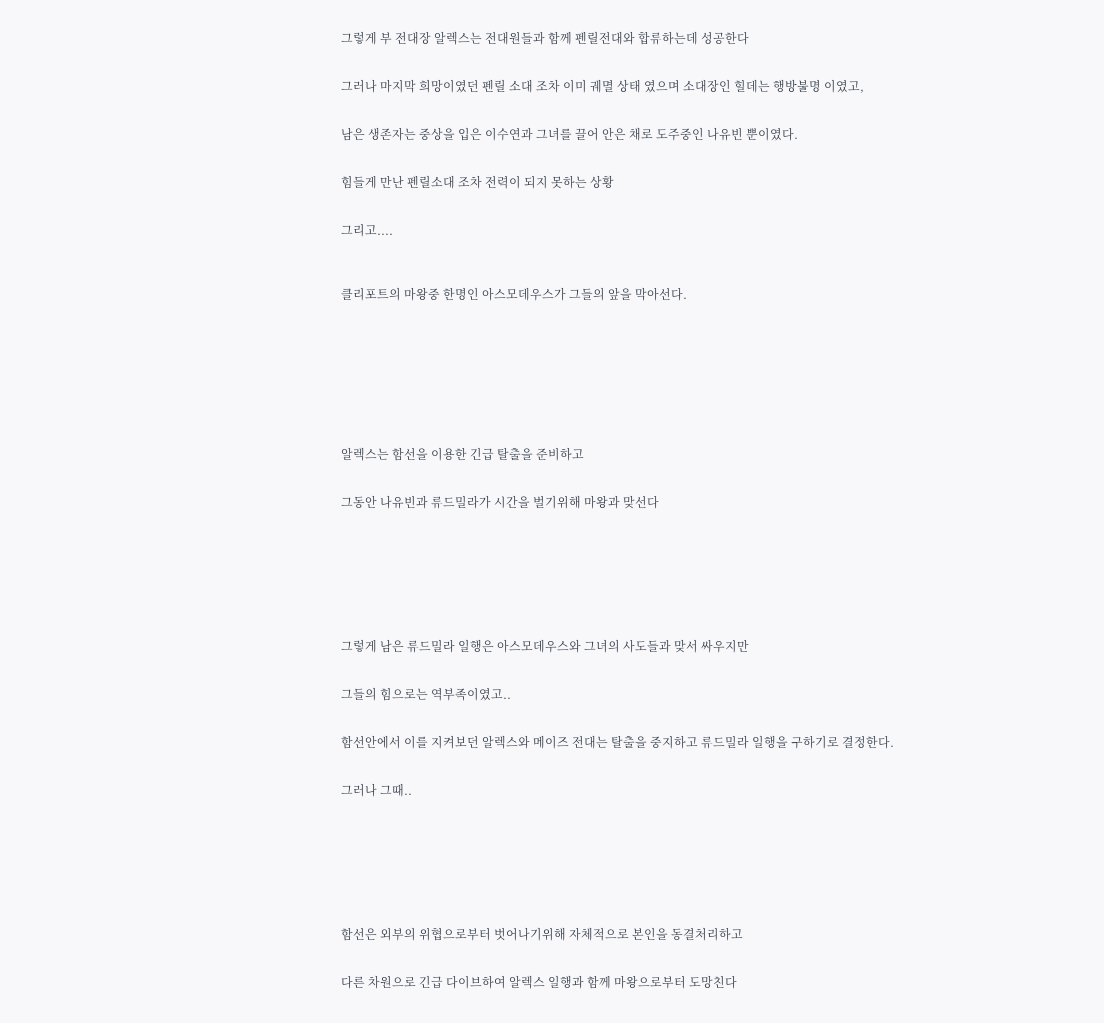그렇게 부 전대장 알렉스는 전대원들과 함께 펜릴전대와 합류하는데 성공한다


그러나 마지막 희망이였던 펜릴 소대 조차 이미 궤멸 상태 였으며 소대장인 힐데는 행방불명 이였고,


남은 생존자는 중상을 입은 이수연과 그녀를 끌어 안은 채로 도주중인 나유빈 뿐이였다.


힘들게 만난 펜릴소대 조차 전력이 되지 못하는 상황


그리고....



클리포트의 마왕중 한명인 아스모데우스가 그들의 앞을 막아선다.









알렉스는 함선을 이용한 긴급 탈출을 준비하고


그동안 나유빈과 류드밀라가 시간을 벌기위해 마왕과 맞선다








그렇게 남은 류드밀라 일행은 아스모데우스와 그녀의 사도들과 맞서 싸우지만


그들의 힘으로는 역부족이였고..


함선안에서 이를 지켜보던 알렉스와 메이즈 전대는 탈출을 중지하고 류드밀라 일행을 구하기로 결정한다.


그러나 그때..








함선은 외부의 위협으로부터 벗어나기위해 자체적으로 본인을 동결처리하고


다른 차원으로 긴급 다이브하여 알렉스 일행과 함께 마왕으로부터 도망친다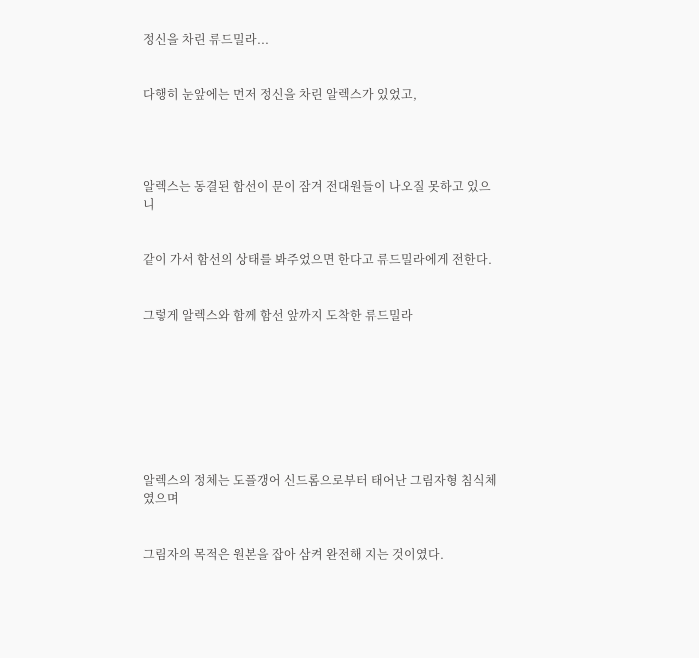정신을 차린 류드밀라...


다행히 눈앞에는 먼저 정신을 차린 알렉스가 있었고,




알렉스는 동결된 함선이 문이 잠겨 전대원들이 나오질 못하고 있으니


같이 가서 함선의 상태를 봐주었으면 한다고 류드밀라에게 전한다.


그렇게 알렉스와 함께 함선 앞까지 도착한 류드밀라








알렉스의 정체는 도플갱어 신드롬으로부터 태어난 그림자형 침식체 였으며


그림자의 목적은 원본을 잡아 삼켜 완전해 지는 것이였다.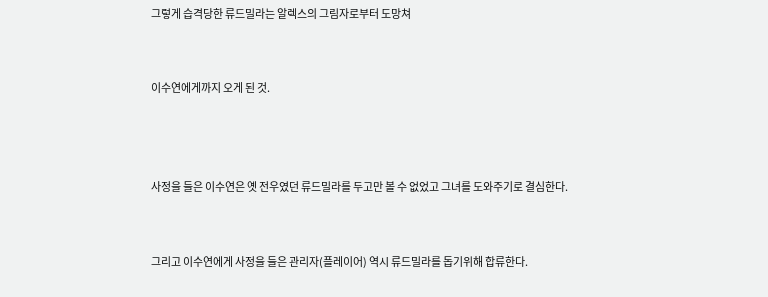그렇게 습격당한 류드밀라는 알렉스의 그림자로부터 도망쳐


이수연에게까지 오게 된 것.



사정을 들은 이수연은 옛 전우였던 류드밀라를 두고만 볼 수 없었고 그녀를 도와주기로 결심한다.


그리고 이수연에게 사정을 들은 관리자(플레이어) 역시 류드밀라를 돕기위해 합류한다.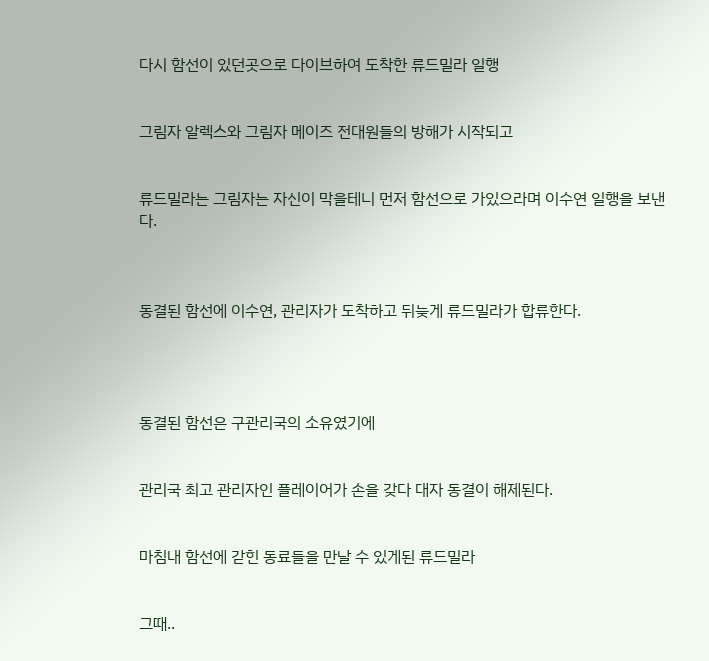다시 함선이 있던곳으로 다이브하여 도착한 류드밀라 일행


그림자 알렉스와 그림자 메이즈 전대원들의 방해가 시작되고


류드밀라는 그림자는 자신이 막을테니 먼저 함선으로 가있으라며 이수연 일행을 보낸다.



동결된 함선에 이수연, 관리자가 도착하고 뒤늦게 류드밀라가 합류한다.




동결된 함선은 구관리국의 소유였기에


관리국 최고 관리자인 플레이어가 손을 갖다 대자 동결이 해제된다.


마침내 함선에 갇힌 동료들을 만날 수 있게된 류드밀라


그때..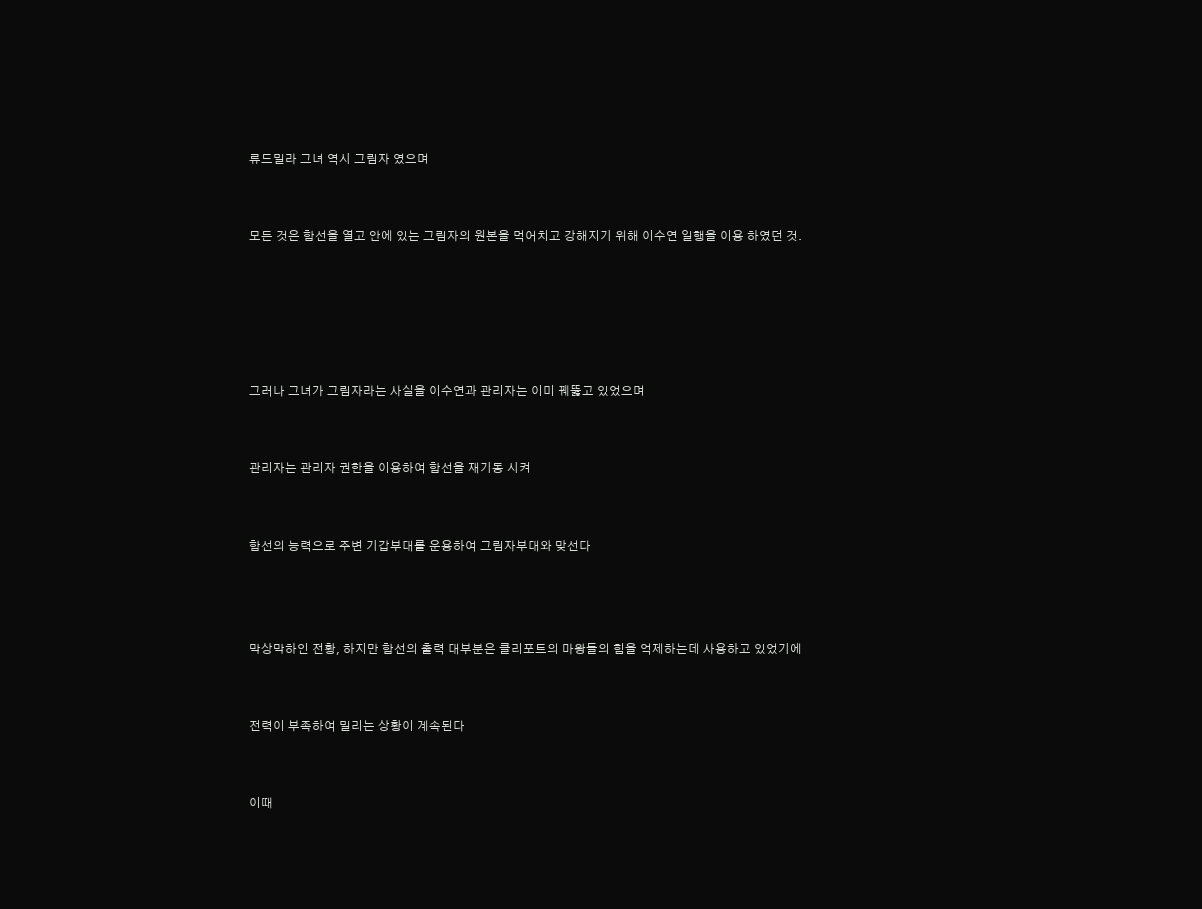류드밀라 그녀 역시 그림자 였으며


모든 것은 함선을 열고 안에 있는 그림자의 원본을 먹어치고 강해지기 위해 이수연 일행을 이용 하였던 것.





그러나 그녀가 그림자라는 사실을 이수연과 관리자는 이미 꿰뚫고 있었으며


관리자는 관리자 권한을 이용하여 함선을 재기동 시켜


함선의 능력으로 주변 기갑부대를 운용하여 그림자부대와 맞선다



막상막하인 전황, 하지만 함선의 출력 대부분은 클리포트의 마왕들의 힘을 억제하는데 사용하고 있었기에


전력이 부족하여 밀리는 상황이 계속된다


이때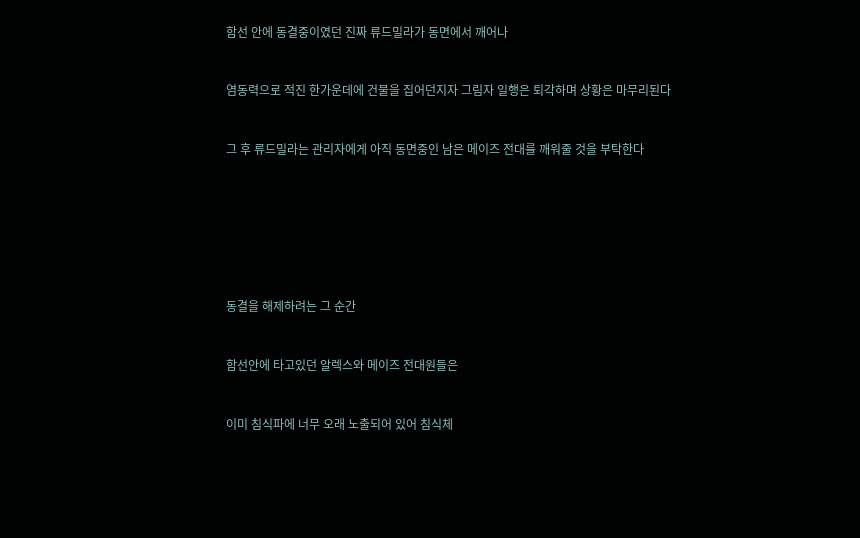함선 안에 동결중이였던 진짜 류드밀라가 동면에서 깨어나


염동력으로 적진 한가운데에 건물을 집어던지자 그림자 일행은 퇴각하며 상황은 마무리된다


그 후 류드밀라는 관리자에게 아직 동면중인 남은 메이즈 전대를 깨워줄 것을 부탁한다







동결을 해제하려는 그 순간


함선안에 타고있던 알렉스와 메이즈 전대원들은


이미 침식파에 너무 오래 노출되어 있어 침식체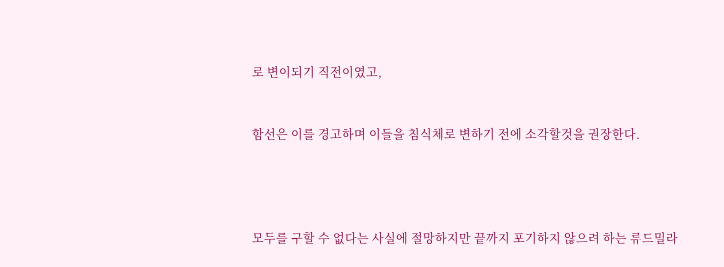로 변이되기 직전이였고,


함선은 이를 경고하며 이들을 침식체로 변하기 전에 소각할것을 권장한다.




모두를 구할 수 없다는 사실에 절망하지만 끝까지 포기하지 않으려 하는 류드밀라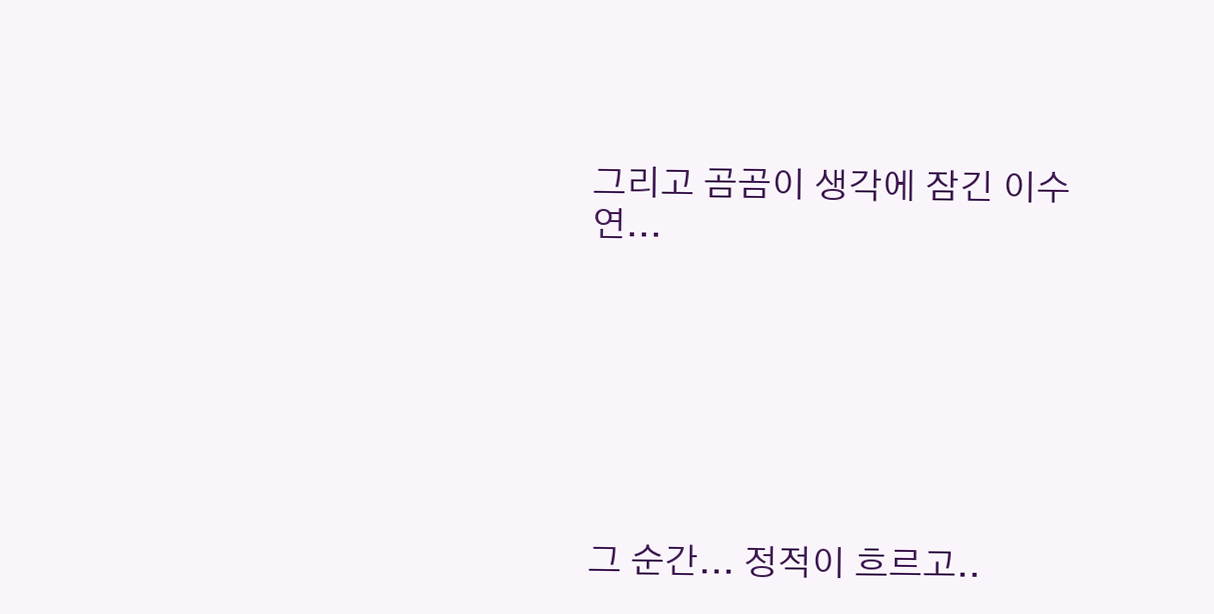그리고 곰곰이 생각에 잠긴 이수연...







그 순간... 정적이 흐르고..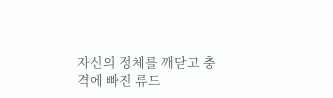자신의 정체를 깨닫고 충격에 빠진 류드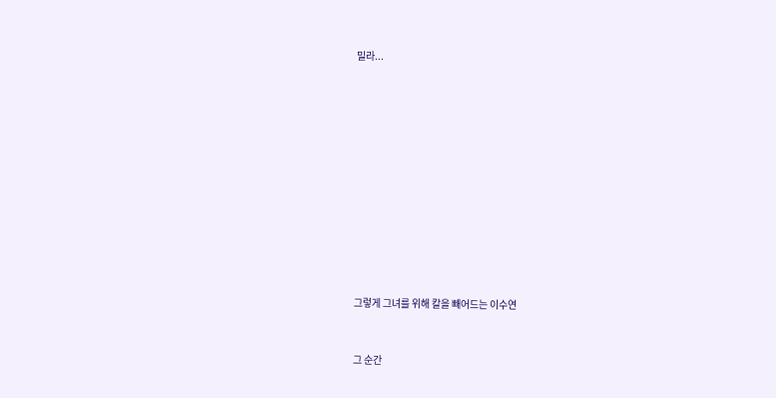밀라...












그렇게 그녀를 위해 칼을 빼어드는 이수연


그 순간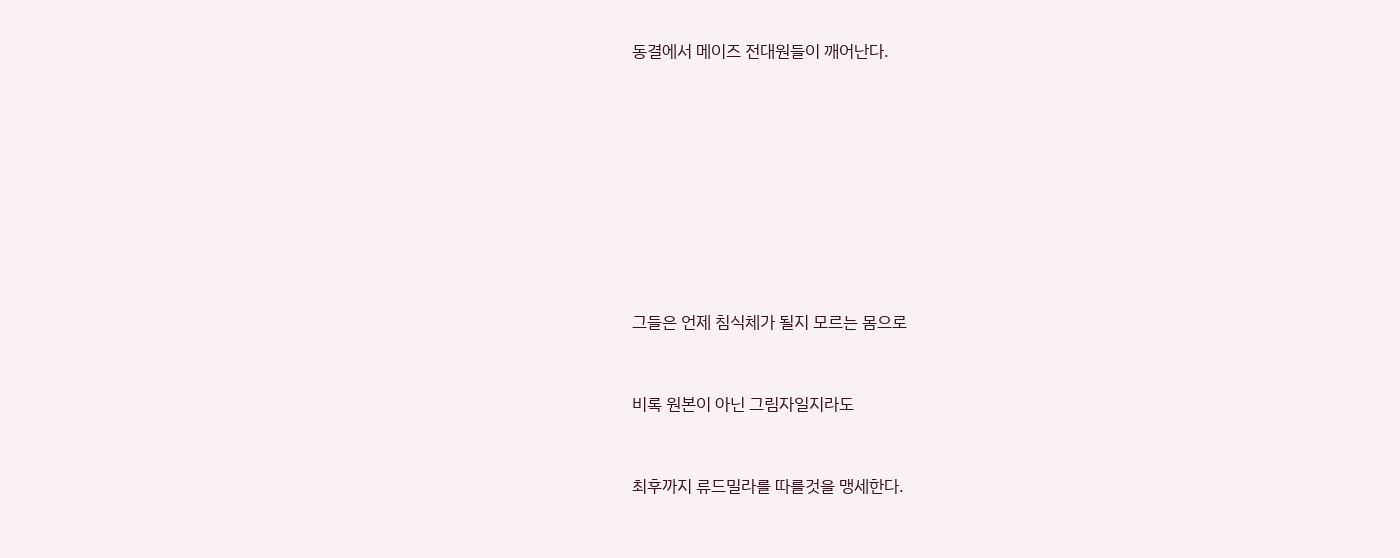동결에서 메이즈 전대원들이 깨어난다.









그들은 언제 침식체가 될지 모르는 몸으로


비록 원본이 아닌 그림자일지라도


최후까지 류드밀라를 따를것을 맹세한다.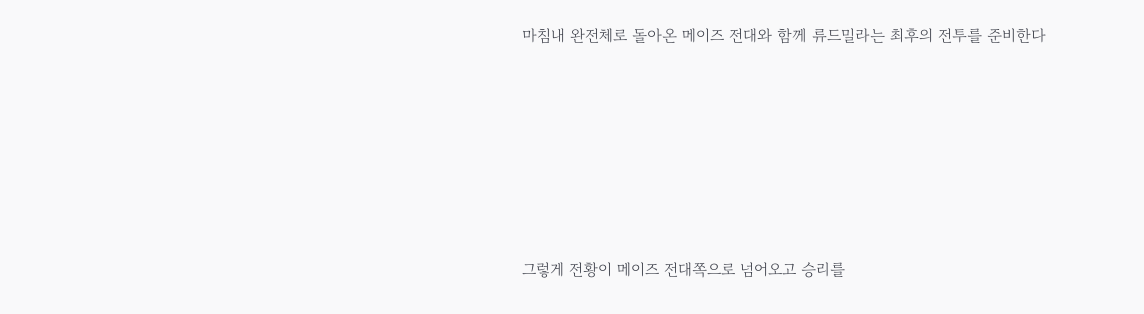마침내 완전체로 돌아온 메이즈 전대와 함께 류드밀라는 최후의 전투를 준비한다








그렇게 전황이 메이즈 전대쪽으로 넘어오고 승리를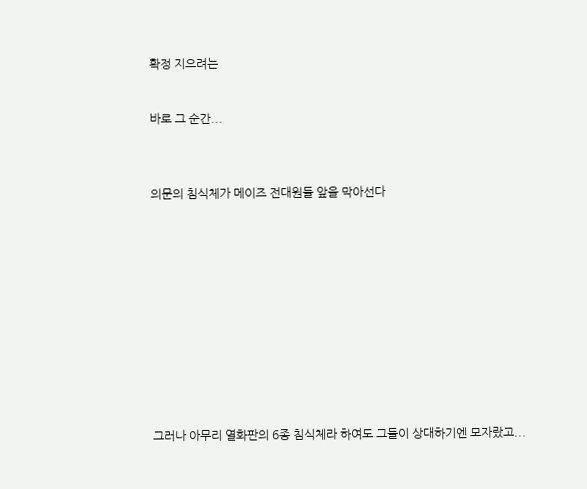확정 지으려는


바로 그 순간...



의문의 침식체가 메이즈 전대원들 앞을 막아선다












그러나 아무리 열화판의 6종 침식체라 하여도 그들이 상대하기엔 모자랐고...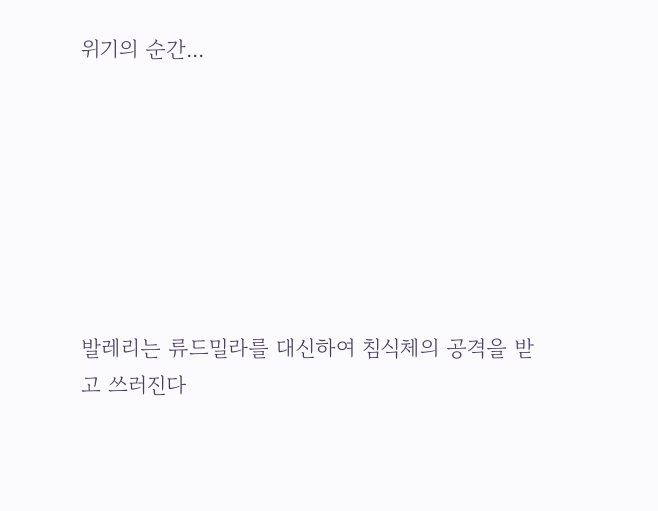위기의 순간...







발레리는 류드밀라를 대신하여 침식체의 공격을 받고 쓰러진다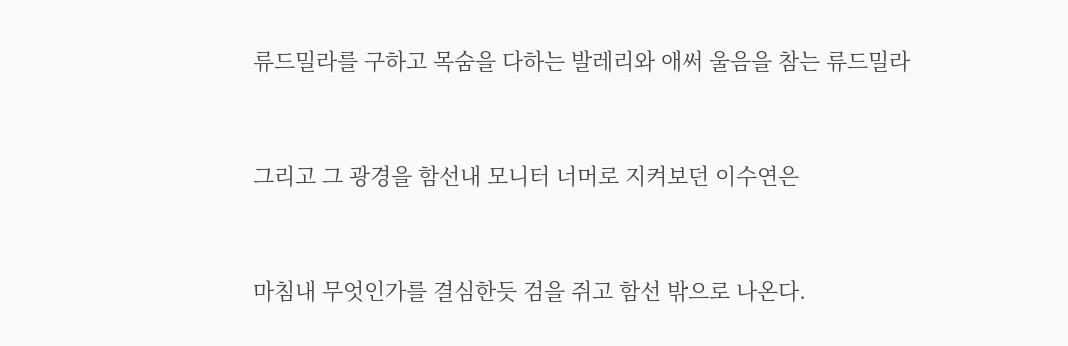류드밀라를 구하고 목숨을 다하는 발레리와 애써 울음을 참는 류드밀라


그리고 그 광경을 함선내 모니터 너머로 지켜보던 이수연은


마침내 무엇인가를 결심한듯 검을 쥐고 함선 밖으로 나온다.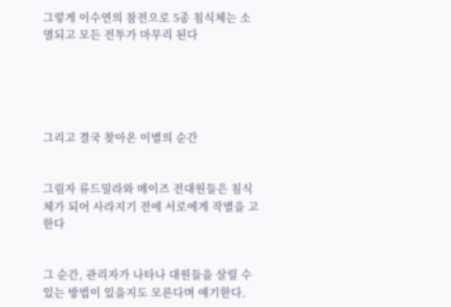그렇게 이수연의 참전으로 5종 침식체는 소멸되고 모든 전투가 마무리 된다





그리고 결국 찾아온 이별의 순간


그림자 류드밀라와 메이즈 전대원들은 침식체가 되어 사라지기 전에 서로에게 작별을 고한다


그 순간, 관리자가 나타나 대원들을 살릴 수 있는 방법이 있을지도 모른다며 얘기한다.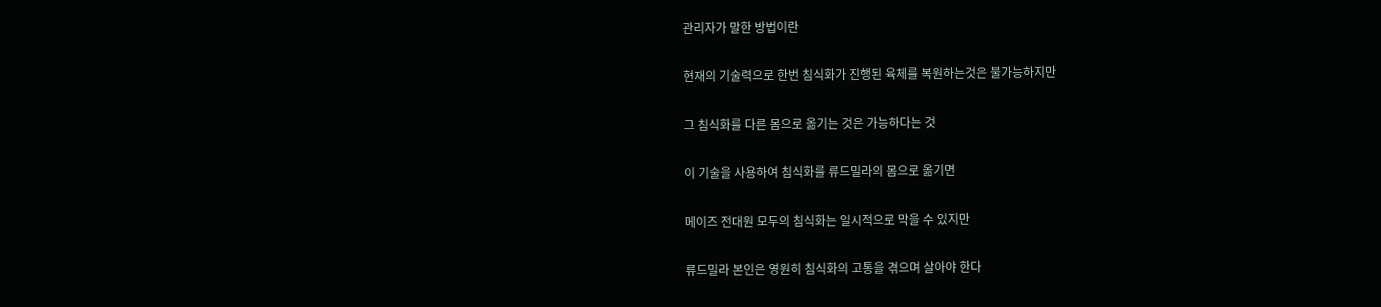관리자가 말한 방법이란


현재의 기술력으로 한번 침식화가 진행된 육체를 복원하는것은 불가능하지만


그 침식화를 다른 몸으로 옮기는 것은 가능하다는 것


이 기술을 사용하여 침식화를 류드밀라의 몸으로 옮기면


메이즈 전대원 모두의 침식화는 일시적으로 막을 수 있지만


류드밀라 본인은 영원히 침식화의 고통을 겪으며 살아야 한다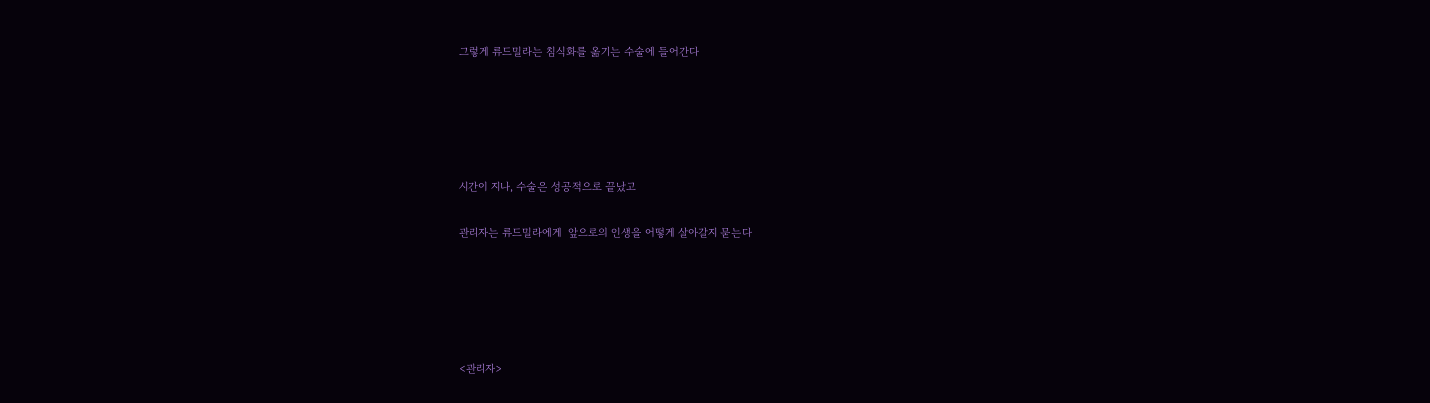그렇게 류드밀라는 침식화를 옮기는 수술에 들어간다








시간이 지나, 수술은 성공적으로 끝났고


관리자는 류드밀라에게  앞으로의 인생을 어떻게 살아갈지 묻는다








<관리자>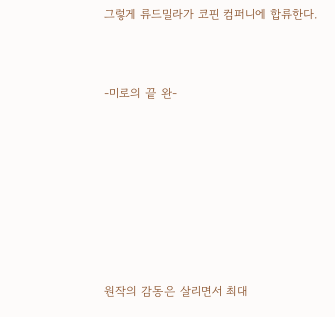그렇게 류드밀라가 코핀 컴퍼니에 합류한다.



-미로의 끝 완-









원작의 감동은 살리면서 최대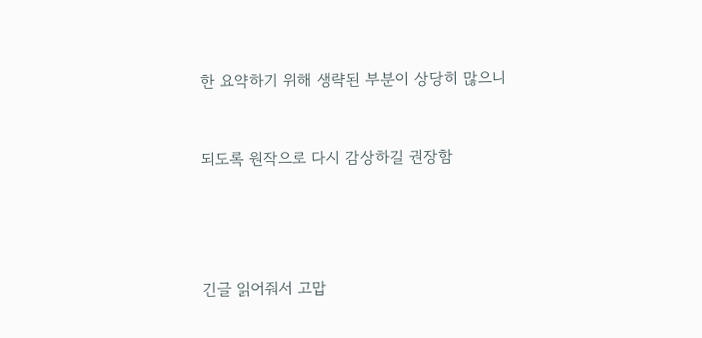한 요약하기 위해 생략된 부분이 상당히 많으니


되도록 원작으로 다시 감상하길 권장함




긴글 읽어줘서 고맙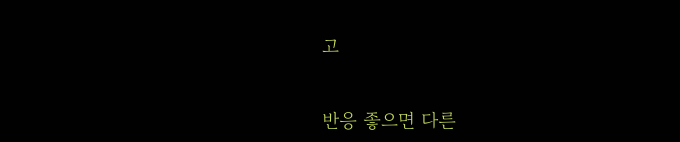고


반응 좋으면 다른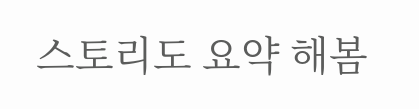스토리도 요약 해봄